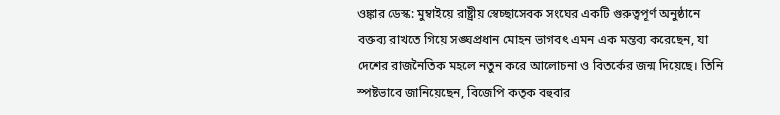ওঙ্কার ডেস্ক: মুম্বাইয়ে রাষ্ট্রীয় স্বেচ্ছাসেবক সংঘের একটি গুরুত্বপূর্ণ অনুষ্ঠানে বক্তব্য রাখতে গিয়ে সঙ্ঘপ্রধান মোহন ভাগবৎ এমন এক মন্তব্য করেছেন, যা দেশের রাজনৈতিক মহলে নতুন করে আলোচনা ও বিতর্কের জন্ম দিয়েছে। তিনি স্পষ্টভাবে জানিয়েছেন, বিজেপি কতৃক বহুবার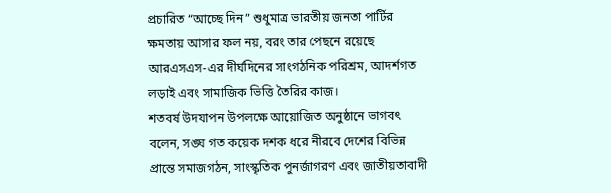প্রচারিত “আচ্ছে দিন” শুধুমাত্র ভারতীয় জনতা পার্টির ক্ষমতায় আসার ফল নয়, বরং তার পেছনে রয়েছে আরএসএস-এর দীর্ঘদিনের সাংগঠনিক পরিশ্রম, আদর্শগত লড়াই এবং সামাজিক ভিত্তি তৈরির কাজ।
শতবর্ষ উদযাপন উপলক্ষে আয়োজিত অনুষ্ঠানে ভাগবৎ বলেন, সঙ্ঘ গত কয়েক দশক ধরে নীরবে দেশের বিভিন্ন প্রান্তে সমাজগঠন, সাংস্কৃতিক পুনর্জাগরণ এবং জাতীয়তাবাদী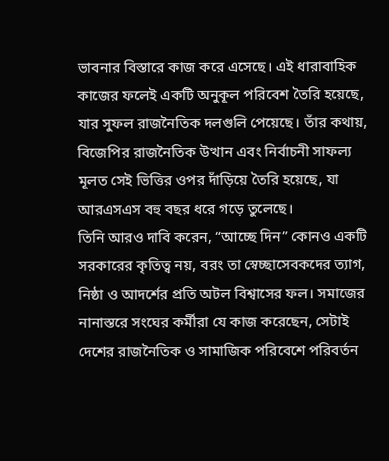ভাবনার বিস্তারে কাজ করে এসেছে। এই ধারাবাহিক কাজের ফলেই একটি অনুকূল পরিবেশ তৈরি হয়েছে, যার সুফল রাজনৈতিক দলগুলি পেয়েছে। তাঁর কথায়, বিজেপির রাজনৈতিক উত্থান এবং নির্বাচনী সাফল্য মূলত সেই ভিত্তির ওপর দাঁড়িয়ে তৈরি হয়েছে, যা আরএসএস বহু বছর ধরে গড়ে তুলেছে।
তিনি আরও দাবি করেন, “আচ্ছে দিন” কোনও একটি সরকারের কৃতিত্ব নয়, বরং তা স্বেচ্ছাসেবকদের ত্যাগ, নিষ্ঠা ও আদর্শের প্রতি অটল বিশ্বাসের ফল। সমাজের নানাস্তরে সংঘের কর্মীরা যে কাজ করেছেন, সেটাই দেশের রাজনৈতিক ও সামাজিক পরিবেশে পরিবর্তন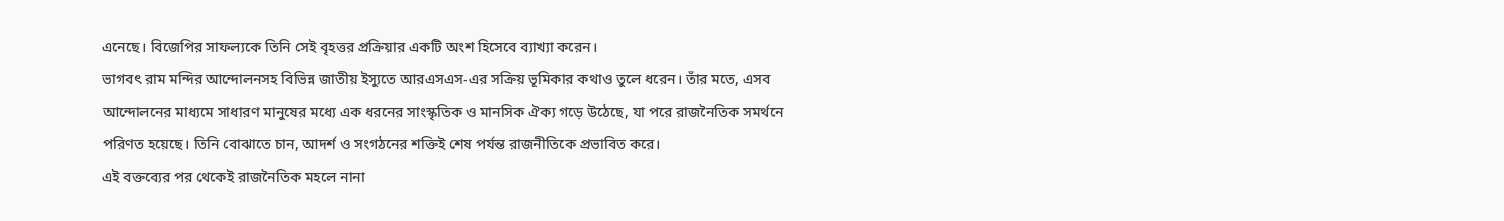এনেছে। বিজেপির সাফল্যকে তিনি সেই বৃহত্তর প্রক্রিয়ার একটি অংশ হিসেবে ব্যাখ্যা করেন।
ভাগবৎ রাম মন্দির আন্দোলনসহ বিভিন্ন জাতীয় ইস্যুতে আরএসএস-এর সক্রিয় ভূমিকার কথাও তুলে ধরেন। তাঁর মতে, এসব আন্দোলনের মাধ্যমে সাধারণ মানুষের মধ্যে এক ধরনের সাংস্কৃতিক ও মানসিক ঐক্য গড়ে উঠেছে, যা পরে রাজনৈতিক সমর্থনে পরিণত হয়েছে। তিনি বোঝাতে চান, আদর্শ ও সংগঠনের শক্তিই শেষ পর্যন্ত রাজনীতিকে প্রভাবিত করে।
এই বক্তব্যের পর থেকেই রাজনৈতিক মহলে নানা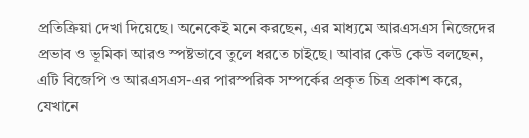প্রতিক্রিয়া দেখা দিয়েছে। অনেকেই মনে করছেন, এর মাধ্যমে আরএসএস নিজেদের প্রভাব ও ভূমিকা আরও স্পষ্টভাবে তুলে ধরতে চাইছে। আবার কেউ কেউ বলছেন, এটি বিজেপি ও আরএসএস-এর পারস্পরিক সম্পর্কের প্রকৃত চিত্র প্রকাশ করে, যেখানে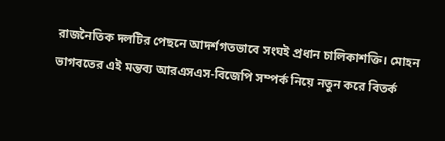রাজনৈতিক দলটির পেছনে আদর্শগতভাবে সংঘই প্রধান চালিকাশক্তি। মোহন ভাগবতের এই মন্তব্য আরএসএস-বিজেপি সম্পর্ক নিয়ে নতুন করে বিতর্ক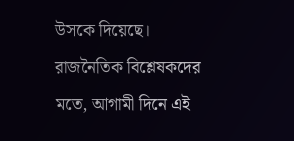উসকে দিয়েছে। রাজনৈতিক বিশ্লেষকদের মতে, আগামী দিনে এই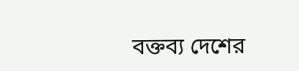বক্তব্য দেশের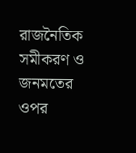রাজনৈতিক সমীকরণ ও জনমতের ওপর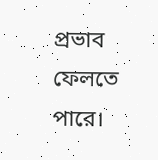প্রভাব ফেলতে পারে।